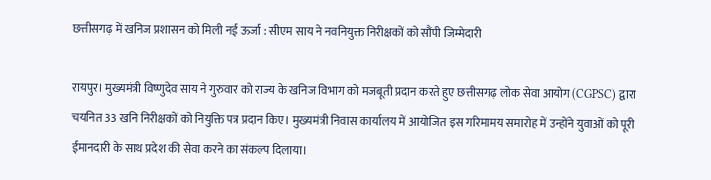छत्तीसगढ़ में खनिज प्रशासन को मिली नई ऊर्जा : सीएम साय ने नवनियुक्त निरीक्षकों को सौंपी जिम्मेदारी

रायपुर। मुख्यमंत्री विष्णुदेव साय ने गुरुवार को राज्य के खनिज विभाग को मजबूती प्रदान करते हुए छत्तीसगढ़ लोक सेवा आयोग (CGPSC) द्वारा चयनित 33 खनि निरीक्षकों को नियुक्ति पत्र प्रदान किए। मुख्यमंत्री निवास कार्यालय में आयोजित इस गरिमामय समारोह में उन्होंने युवाओं को पूरी ईमानदारी के साथ प्रदेश की सेवा करने का संकल्प दिलाया।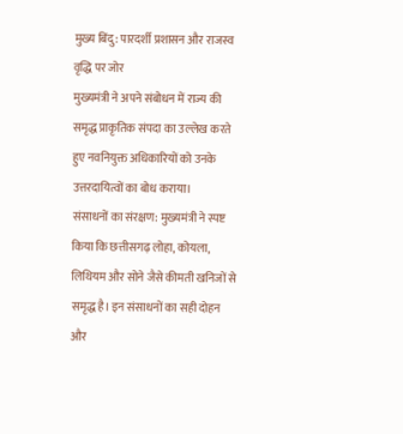मुख्य बिंदु: पारदर्शी प्रशासन और राजस्व वृद्धि पर जोर
मुख्यमंत्री ने अपने संबोधन में राज्य की समृद्ध प्राकृतिक संपदा का उल्लेख करते हुए नवनियुक्त अधिकारियों को उनके उत्तरदायित्वों का बोध कराया।
संसाधनों का संरक्षण: मुख्यमंत्री ने स्पष्ट किया कि छत्तीसगढ़ लोहा, कोयला, लिथियम और सोने जैसे कीमती खनिजों से समृद्ध है। इन संसाधनों का सही दोहन और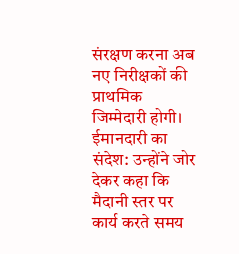संरक्षण करना अब नए निरीक्षकों की प्राथमिक जिम्मेदारी होगी।
ईमानदारी का संदेश: उन्होंने जोर देकर कहा कि मैदानी स्तर पर कार्य करते समय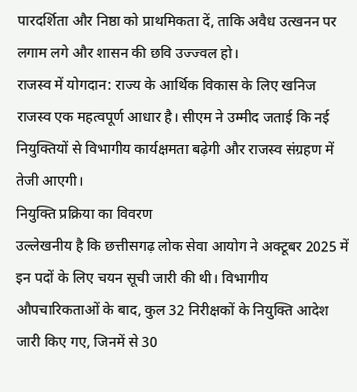पारदर्शिता और निष्ठा को प्राथमिकता दें, ताकि अवैध उत्खनन पर लगाम लगे और शासन की छवि उज्ज्वल हो।
राजस्व में योगदान: राज्य के आर्थिक विकास के लिए खनिज राजस्व एक महत्वपूर्ण आधार है। सीएम ने उम्मीद जताई कि नई नियुक्तियों से विभागीय कार्यक्षमता बढ़ेगी और राजस्व संग्रहण में तेजी आएगी।
नियुक्ति प्रक्रिया का विवरण
उल्लेखनीय है कि छत्तीसगढ़ लोक सेवा आयोग ने अक्टूबर 2025 में इन पदों के लिए चयन सूची जारी की थी। विभागीय औपचारिकताओं के बाद, कुल 32 निरीक्षकों के नियुक्ति आदेश जारी किए गए, जिनमें से 30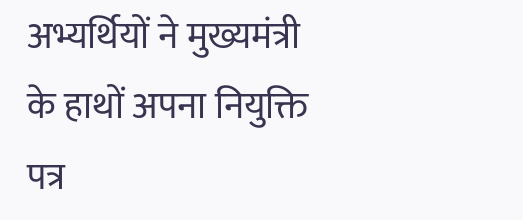अभ्यर्थियों ने मुख्यमंत्री के हाथों अपना नियुक्ति पत्र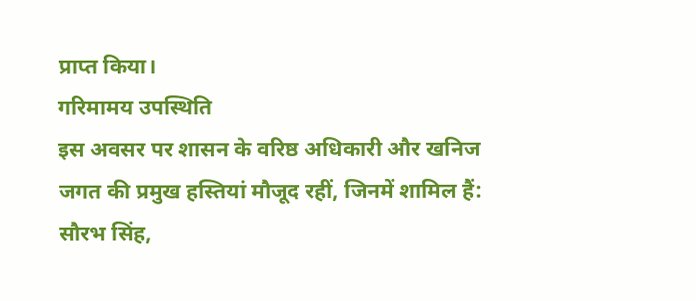प्राप्त किया।
गरिमामय उपस्थिति
इस अवसर पर शासन के वरिष्ठ अधिकारी और खनिज जगत की प्रमुख हस्तियां मौजूद रहीं, जिनमें शामिल हैं:
सौरभ सिंह,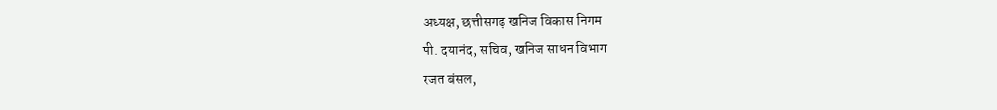अध्यक्ष, छत्तीसगढ़ खनिज विकास निगम
पी. दयानंद, सचिव, खनिज साधन विभाग
रजत बंसल,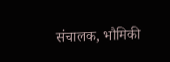संचालक, भौमिकी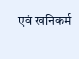एवं खनिकर्म